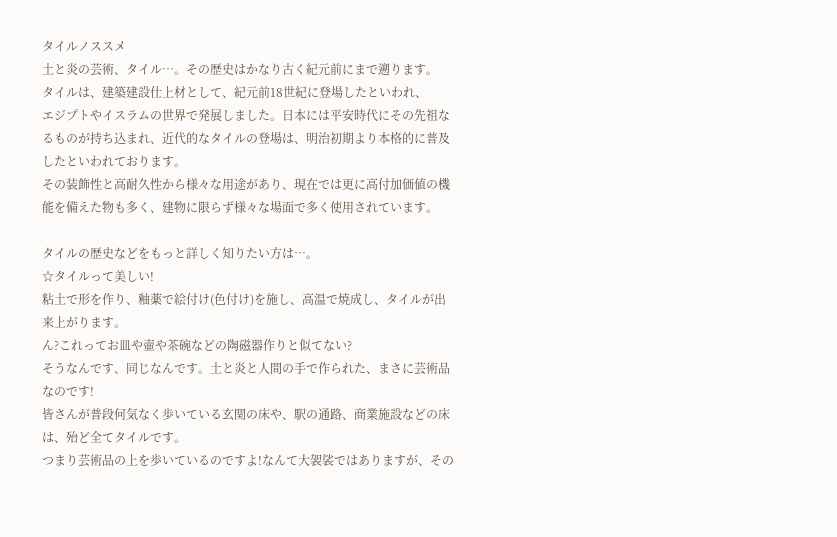タイルノススメ
土と炎の芸術、タイル…。その歴史はかなり古く紀元前にまで遡ります。
タイルは、建築建設仕上材として、紀元前18世紀に登場したといわれ、
エジプトやイスラムの世界で発展しました。日本には平安時代にその先祖なるものが持ち込まれ、近代的なタイルの登場は、明治初期より本格的に普及したといわれております。
その装飾性と高耐久性から様々な用途があり、現在では更に高付加価値の機能を備えた物も多く、建物に限らず様々な場面で多く使用されています。

タイルの歴史などをもっと詳しく知りたい方は…。
☆タイルって美しい!
粘土で形を作り、釉薬で絵付け(色付け)を施し、高温で焼成し、タイルが出来上がります。
ん?これってお皿や壷や茶碗などの陶磁器作りと似てない?
そうなんです、同じなんです。土と炎と人間の手で作られた、まさに芸術品なのです!
皆さんが普段何気なく歩いている玄関の床や、駅の通路、商業施設などの床は、殆ど全てタイルです。
つまり芸術品の上を歩いているのですよ!なんて大袈裟ではありますが、その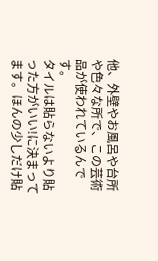他、外壁やお風呂や台所や色々な所で、この芸術品が使われているんです。
タイルは貼らないより貼った方がいい!に決まってます。ほんの少しだけ貼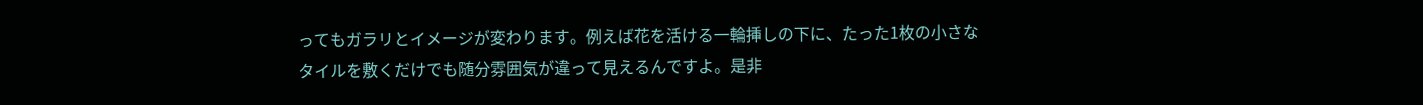ってもガラリとイメージが変わります。例えば花を活ける一輪挿しの下に、たった1枚の小さなタイルを敷くだけでも随分雰囲気が違って見えるんですよ。是非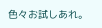色々お試しあれ。